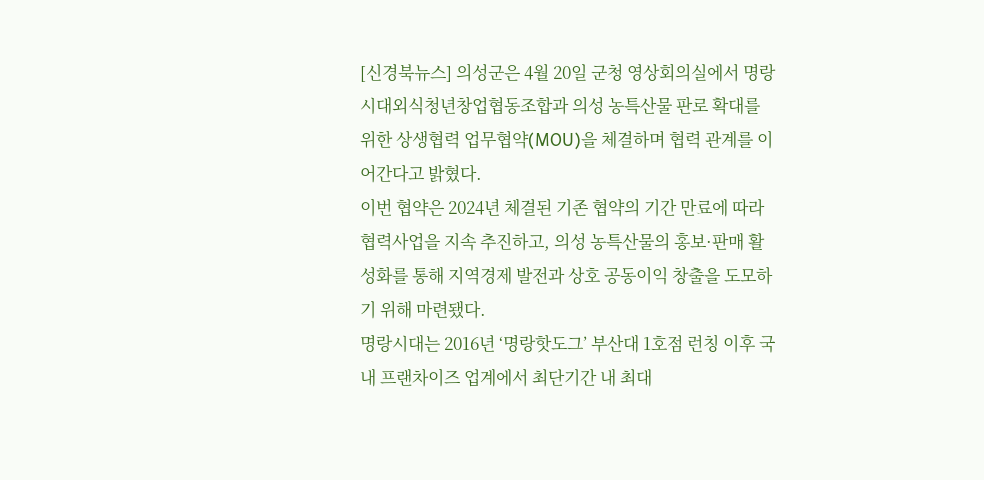[신경북뉴스] 의성군은 4월 20일 군청 영상회의실에서 명랑시대외식청년창업협동조합과 의성 농특산물 판로 확대를 위한 상생협력 업무협약(MOU)을 체결하며 협력 관계를 이어간다고 밝혔다.
이번 협약은 2024년 체결된 기존 협약의 기간 만료에 따라 협력사업을 지속 추진하고, 의성 농특산물의 홍보·판매 활성화를 통해 지역경제 발전과 상호 공동이익 창출을 도모하기 위해 마련됐다.
명랑시대는 2016년 ‘명랑핫도그’ 부산대 1호점 런칭 이후 국내 프랜차이즈 업계에서 최단기간 내 최대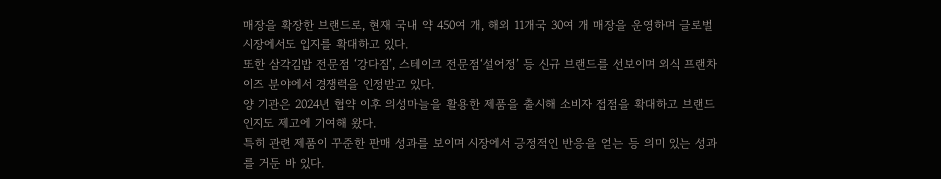매장을 확장한 브랜드로, 현재 국내 약 450여 개, 해외 11개국 30여 개 매장을 운영하며 글로벌 시장에서도 입지를 확대하고 있다.
또한 삼각김밥 전문점 ‘강다짐’, 스테이크 전문점‘설어정’ 등 신규 브랜드를 선보이며 외식 프랜차이즈 분야에서 경쟁력을 인정받고 있다.
양 기관은 2024년 협약 이후 의성마늘을 활용한 제품을 출시해 소비자 접점을 확대하고 브랜드 인지도 제고에 기여해 왔다.
특히 관련 제품이 꾸준한 판매 성과를 보이며 시장에서 긍정적인 반응을 얻는 등 의미 있는 성과를 거둔 바 있다.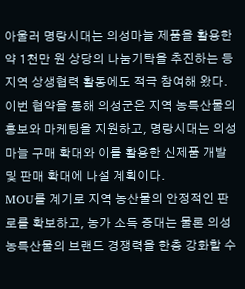아울러 명랑시대는 의성마늘 제품을 활용한 약 1천만 원 상당의 나눔기탁을 추진하는 등 지역 상생협력 활동에도 적극 참여해 왔다.
이번 협약을 통해 의성군은 지역 농특산물의 홍보와 마케팅을 지원하고, 명랑시대는 의성마늘 구매 확대와 이를 활용한 신제품 개발 및 판매 확대에 나설 계획이다.
MOU를 계기로 지역 농산물의 안정적인 판로를 확보하고, 농가 소득 증대는 물론 의성 농특산물의 브랜드 경쟁력을 한층 강화할 수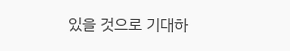있을 것으로 기대하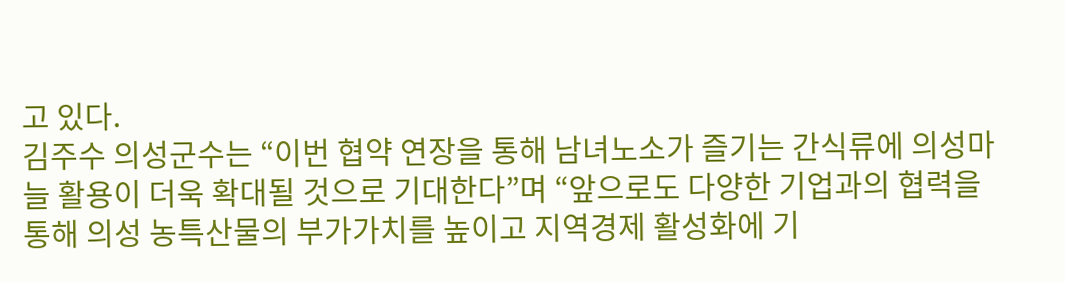고 있다.
김주수 의성군수는 “이번 협약 연장을 통해 남녀노소가 즐기는 간식류에 의성마늘 활용이 더욱 확대될 것으로 기대한다”며 “앞으로도 다양한 기업과의 협력을 통해 의성 농특산물의 부가가치를 높이고 지역경제 활성화에 기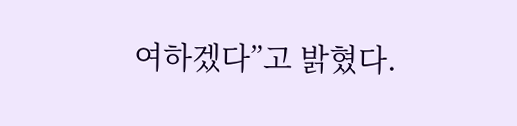여하겠다”고 밝혔다.